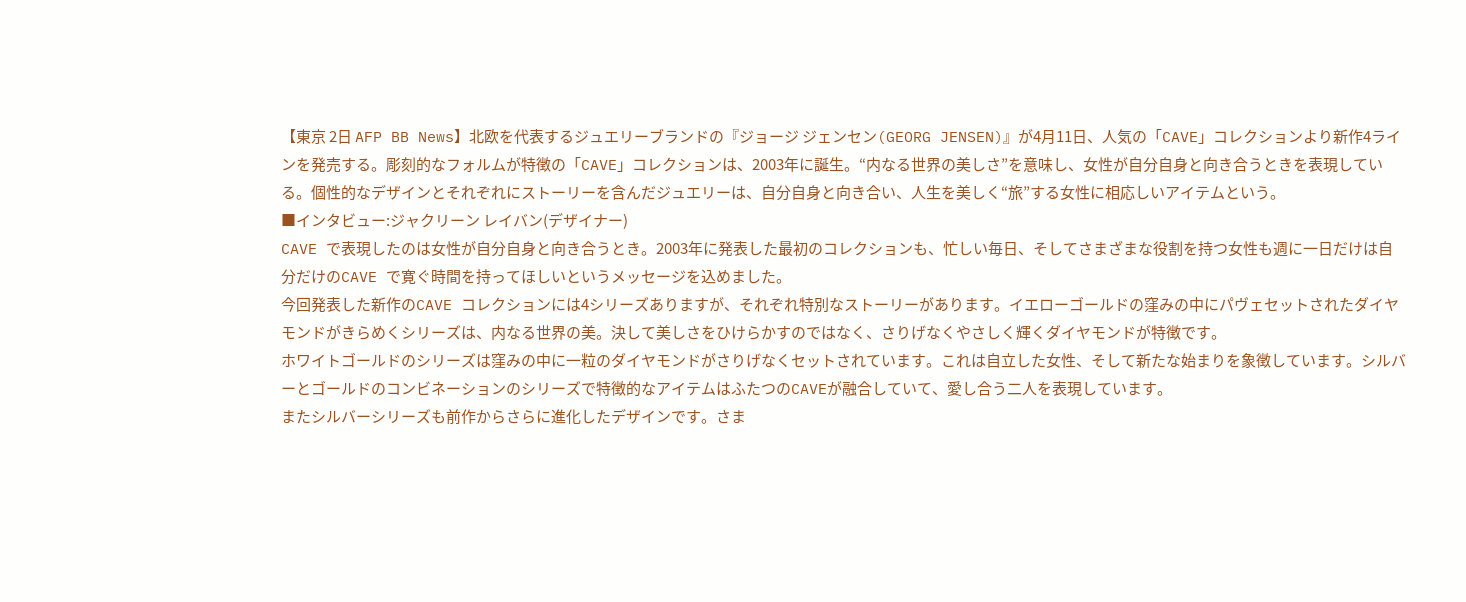【東京 2日 AFP BB News】北欧を代表するジュエリーブランドの『ジョージ ジェンセン(GEORG JENSEN)』が4月11日、人気の「CAVE」コレクションより新作4ラインを発売する。彫刻的なフォルムが特徴の「CAVE」コレクションは、2003年に誕生。“内なる世界の美しさ”を意味し、女性が自分自身と向き合うときを表現している。個性的なデザインとそれぞれにストーリーを含んだジュエリーは、自分自身と向き合い、人生を美しく“旅”する女性に相応しいアイテムという。
■インタビュー:ジャクリーン レイバン(デザイナー)
CAVE で表現したのは女性が自分自身と向き合うとき。2003年に発表した最初のコレクションも、忙しい毎日、そしてさまざまな役割を持つ女性も週に一日だけは自分だけのCAVE で寛ぐ時間を持ってほしいというメッセージを込めました。
今回発表した新作のCAVE コレクションには4シリーズありますが、それぞれ特別なストーリーがあります。イエローゴールドの窪みの中にパヴェセットされたダイヤモンドがきらめくシリーズは、内なる世界の美。決して美しさをひけらかすのではなく、さりげなくやさしく輝くダイヤモンドが特徴です。
ホワイトゴールドのシリーズは窪みの中に一粒のダイヤモンドがさりげなくセットされています。これは自立した女性、そして新たな始まりを象徴しています。シルバーとゴールドのコンビネーションのシリーズで特徴的なアイテムはふたつのCAVEが融合していて、愛し合う二人を表現しています。
またシルバーシリーズも前作からさらに進化したデザインです。さま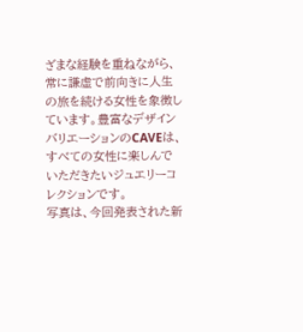ざまな経験を重ねながら、常に謙虚で前向きに人生の旅を続ける女性を象徴しています。豊富なデザインバリエーションのCAVEは、すべての女性に楽しんでいただきたいジュエリーコレクションです。
写真は、今回発表された新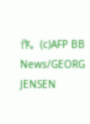作。(c)AFP BB News/GEORG JENSEN